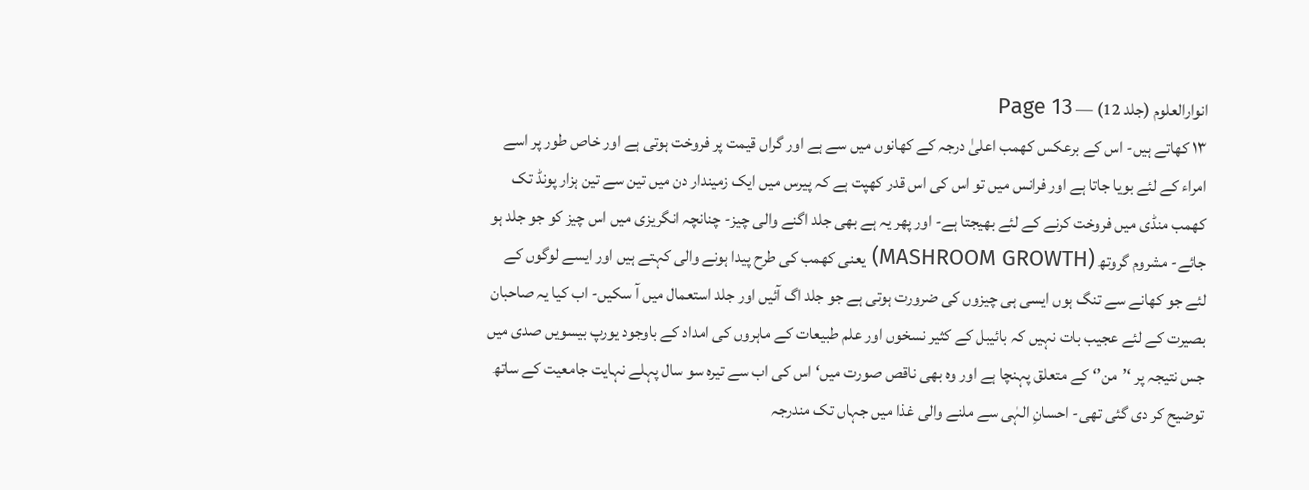انوارالعلوم (جلد 12) — Page 13
۱۳ کھاتے ہیں- اس کے برعکس کھمب اعلیٰ درجہ کے کھانوں میں سے ہے اور گراں قیمت پر فروخت ہوتی ہے اور خاص طور پر اسے امراء کے لئے بویا جاتا ہے اور فرانس میں تو اس کی اس قدر کھپت ہے کہ پیرس میں ایک زمیندار دن میں تین سے تین ہزار پونڈ تک کھمب منڈی میں فروخت کرنے کے لئے بھیجتا ہے- اور پھر یہ ہے بھی جلد اگنے والی چیز- چنانچہ انگریزی میں اس چیز کو جو جلد ہو جائے- مشروم گروتھ (MASHROOM GROWTH) یعنی کھمب کی طرح پیدا ہونے والی کہتے ہیں اور ایسے لوگوں کے لئے جو کھانے سے تنگ ہوں ایسی ہی چیزوں کی ضرورت ہوتی ہے جو جلد اگ آئیں اور جلد استعمال میں آ سکیں- اب کیا یہ صاحبان بصیرت کے لئے عجیب بات نہیں کہ بائیبل کے کثیر نسخوں اور علم طبیعات کے ماہروں کی امداد کے باوجود یورپ بیسویں صدی میں جس نتیجہ پر ‘’من’‘ کے متعلق پہنچا ہے اور وہ بھی ناقص صورت میں‘ اس کی اب سے تیرہ سو سال پہلے نہایت جامعیت کے ساتھ توضیح کر دی گئی تھی- احسانِ الہٰی سے ملنے والی غذا میں جہاں تک مندرجہ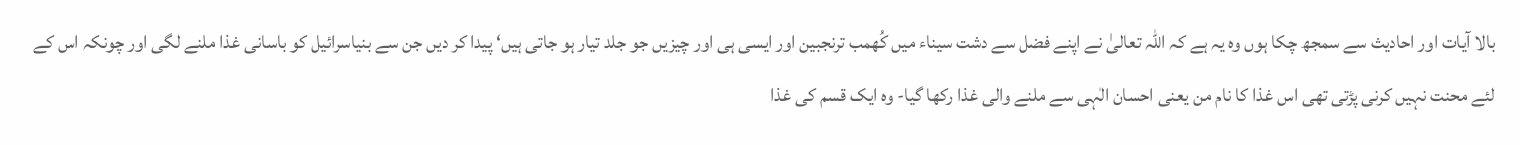بالا آیات اور احادیث سے سمجھ چکا ہوں وہ یہ ہے کہ اللہ تعالیٰ نے اپنے فضل سے دشت سیناء میں کُھمب ترنجبین اور ایسی ہی اور چیزیں جو جلد تیار ہو جاتی ہیں‘ پیدا کر دیں جن سے بنیاسرائیل کو باسانی غذا ملنے لگی اور چونکہ اس کے لئے محنت نہیں کرنی پڑتی تھی اس غذا کا نام من یعنی احسان الٰہی سے ملنے والی غذا رکھا گیا- وہ ایک قسم کی غذا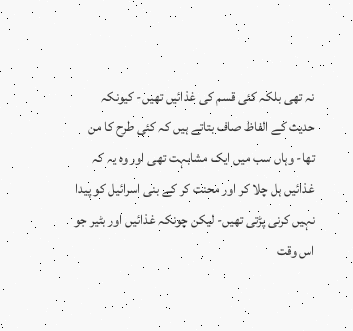نہ تھی بلکہ کئی قسم کی غذائیں تھیں- کیونکہ حدیث کے الفاظ صاف بتاتے ہیں کہ کئی طرح کا من تھا- وہاں سب میں ایک مشابہت تھی اور وہ یہ کہ غذائیں ہل چلا کر اور محنت کر کے بنی اسرائیل کو پیدا نہیں کرنی پڑتی تھیں- لیکن چونکہ غذائیں اور بٹیر جو اس وقت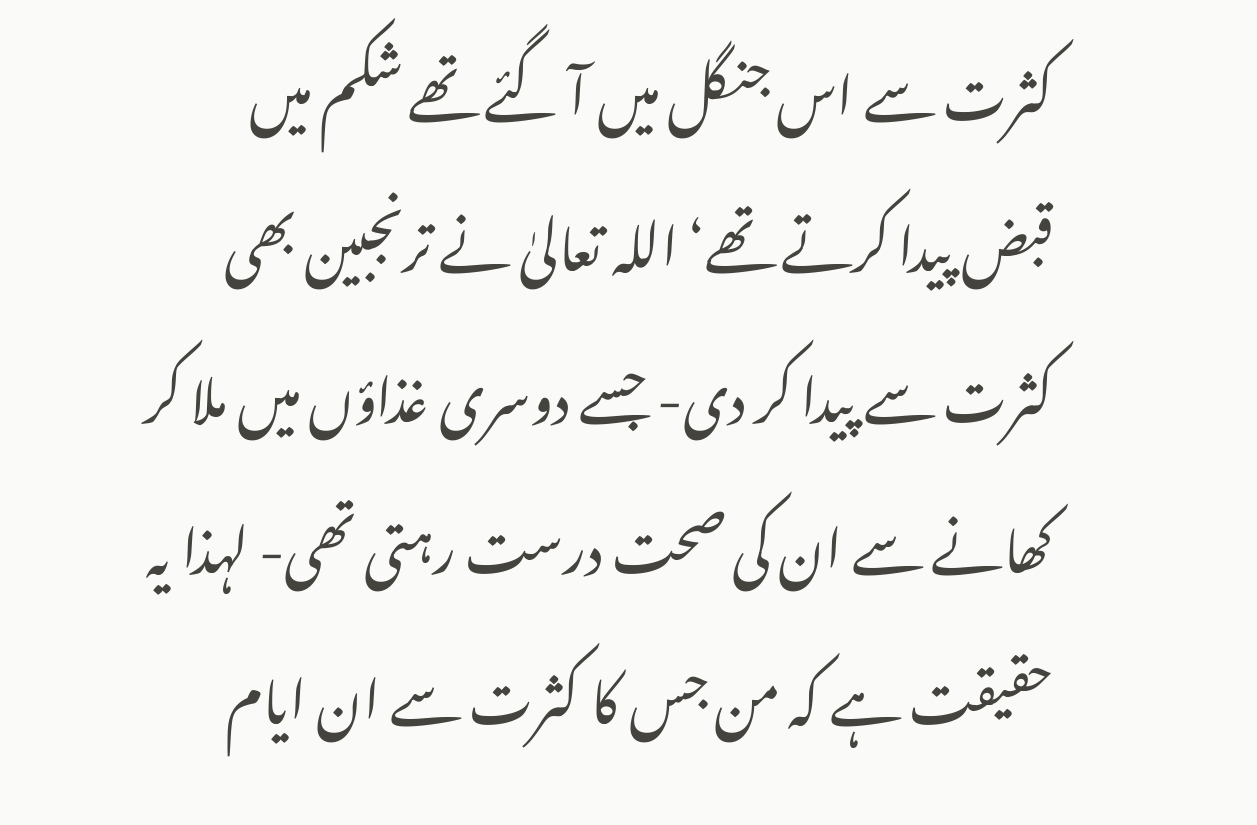کثرت سے اس جنگل میں آ گئے تھے شکم میں قبض پیدا کرتے تھے‘ اللہ تعالیٰ نے ترنجبین بھی کثرت سے پیدا کر دی- جسے دوسری غذاؤں میں ملا کر کھانے سے ان کی صحت درست رہتی تھی- لہذا یہ حقیقت ہے کہ من جس کا کثرت سے ان ایام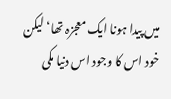میں پیدا ہونا ایک معجزہ تھا‘ لیکن خود اس کا وجود اس دنیا مکی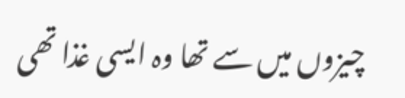چیزوں میں سے تھا وہ ایسی غذا تھی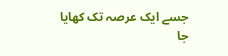جسے ایک عرصہ تک کھایا جا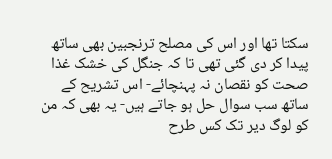سکتا تھا اور اس کی مصلح ترنجبین بھی ساتھ پیدا کر دی گئی تھی تا کہ جنگل کی خشک غذا صحت کو نقصان نہ پہنچائے- اس تشریح کے ساتھ سب سوال حل ہو جاتے ہیں- یہ بھی کہ من کو لوگ دیر تک کس طرح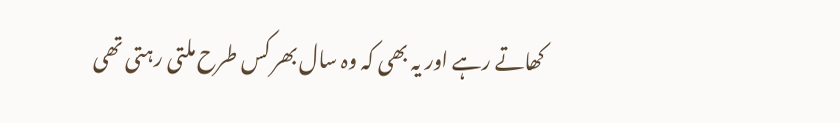کھاتے رہے اور یہ بھی کہ وہ سال بھر کس طرح ملتی رہتی تھی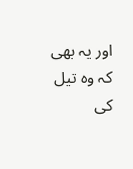اور یہ بھی کہ وہ تیل کی